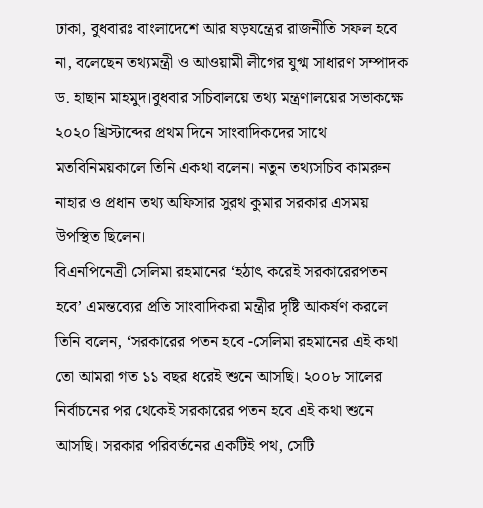ঢাকা, বুধবারঃ বাংলাদেশে আর ষড়যন্ত্রের রাজনীতি সফল হবে না, বলেছেন তথ্যমন্ত্রী ও আওয়ামী লীগের যুগ্ম সাধারণ সম্পাদক ড. হাছান মাহমুদ।বুধবার সচিবালয়ে তথ্য মন্ত্রণালয়ের সভাকক্ষে ২০২০ খ্রিস্টাব্দের প্রথম দিনে সাংবাদিকদের সাথে মতবিনিময়কালে তিনি একথা বলেন। নতুন তথ্যসচিব কামরুন নাহার ও প্রধান তথ্য অফিসার সুরথ কুমার সরকার এসময় উপস্থিত ছিলেন।
বিএনপিনেত্রী সেলিমা রহমানের ‘হঠাৎ করেই সরকারেরপতন হবে’ এমন্তব্যের প্রতি সাংবাদিকরা মন্ত্রীর দৃষ্টি আকর্ষণ করলে তিনি বলেন, ‘সরকারের পতন হবে -সেলিমা রহমানের এই কথা তো আমরা গত ১১ বছর ধরেই শুনে আসছি। ২০০৮ সালের নির্বাচনের পর থেকেই সরকারের পতন হবে এই কথা শুনে আসছি। সরকার পরিবর্তনের একটিই পথ, সেটি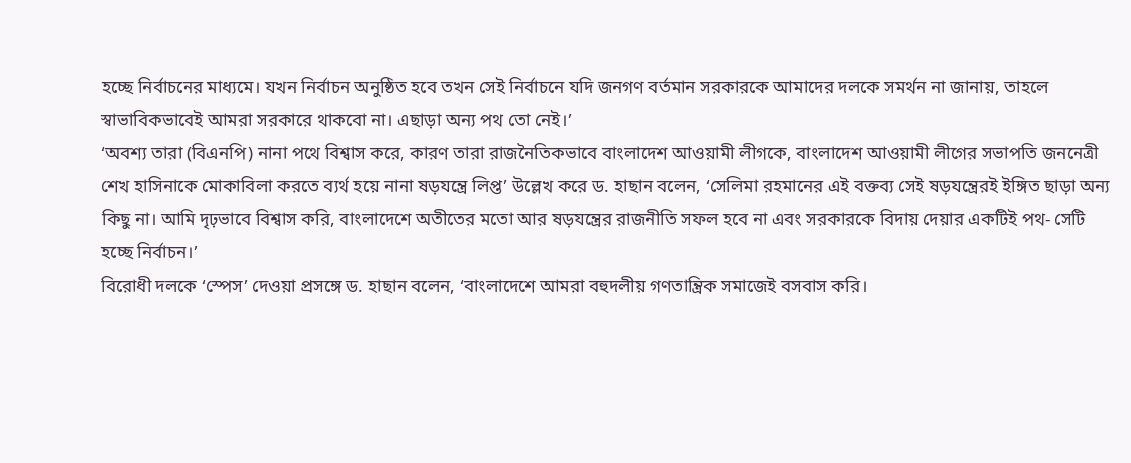হচ্ছে নির্বাচনের মাধ্যমে। যখন নির্বাচন অনুষ্ঠিত হবে তখন সেই নির্বাচনে যদি জনগণ বর্তমান সরকারকে আমাদের দলকে সমর্থন না জানায়, তাহলে স্বাভাবিকভাবেই আমরা সরকারে থাকবো না। এছাড়া অন্য পথ তো নেই।’
‘অবশ্য তারা (বিএনপি) নানা পথে বিশ্বাস করে, কারণ তারা রাজনৈতিকভাবে বাংলাদেশ আওয়ামী লীগকে, বাংলাদেশ আওয়ামী লীগের সভাপতি জননেত্রী শেখ হাসিনাকে মোকাবিলা করতে ব্যর্থ হয়ে নানা ষড়যন্ত্রে লিপ্ত’ উল্লেখ করে ড. হাছান বলেন, ‘সেলিমা রহমানের এই বক্তব্য সেই ষড়যন্ত্রেরই ইঙ্গিত ছাড়া অন্য কিছু না। আমি দৃঢ়ভাবে বিশ্বাস করি, বাংলাদেশে অতীতের মতো আর ষড়যন্ত্রের রাজনীতি সফল হবে না এবং সরকারকে বিদায় দেয়ার একটিই পথ- সেটি হচ্ছে নির্বাচন।’
বিরোধী দলকে ‘স্পেস’ দেওয়া প্রসঙ্গে ড. হাছান বলেন, ‘বাংলাদেশে আমরা বহুদলীয় গণতান্ত্রিক সমাজেই বসবাস করি।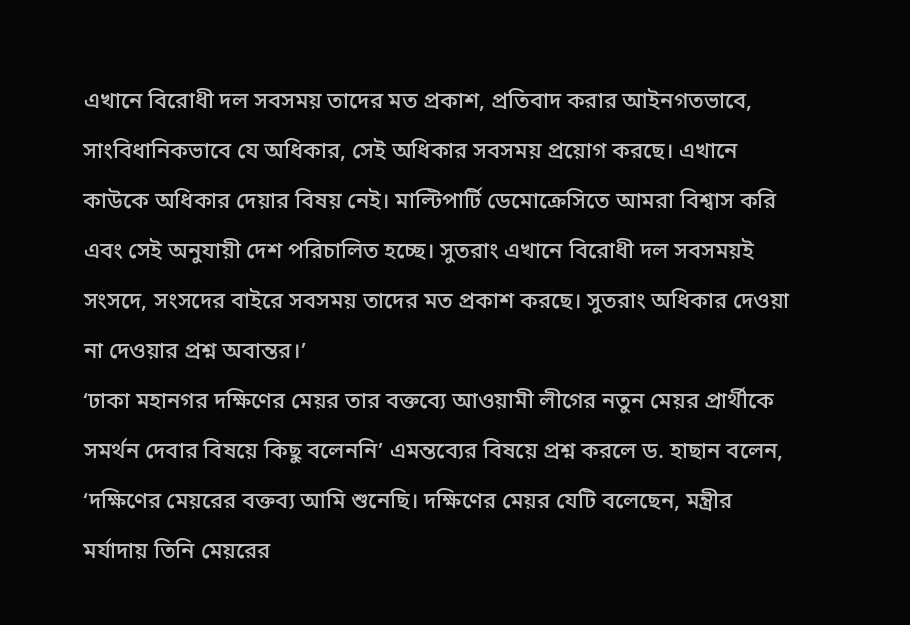এখানে বিরোধী দল সবসময় তাদের মত প্রকাশ, প্রতিবাদ করার আইনগতভাবে, সাংবিধানিকভাবে যে অধিকার, সেই অধিকার সবসময় প্রয়োগ করছে। এখানে কাউকে অধিকার দেয়ার বিষয় নেই। মাল্টিপার্টি ডেমোক্রেসিতে আমরা বিশ্বাস করি এবং সেই অনুযায়ী দেশ পরিচালিত হচ্ছে। সুতরাং এখানে বিরোধী দল সবসময়ই সংসদে, সংসদের বাইরে সবসময় তাদের মত প্রকাশ করছে। সুতরাং অধিকার দেওয়া না দেওয়ার প্রশ্ন অবান্তর।’
‘ঢাকা মহানগর দক্ষিণের মেয়র তার বক্তব্যে আওয়ামী লীগের নতুন মেয়র প্রার্থীকে সমর্থন দেবার বিষয়ে কিছু বলেননি’ এমন্তব্যের বিষয়ে প্রশ্ন করলে ড. হাছান বলেন, ‘দক্ষিণের মেয়রের বক্তব্য আমি শুনেছি। দক্ষিণের মেয়র যেটি বলেছেন, মন্ত্রীর মর্যাদায় তিনি মেয়রের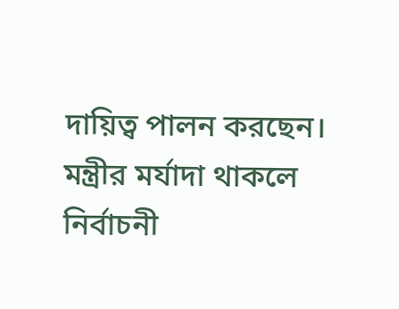দায়িত্ব পালন করছেন। মন্ত্রীর মর্যাদা থাকলে নির্বাচনী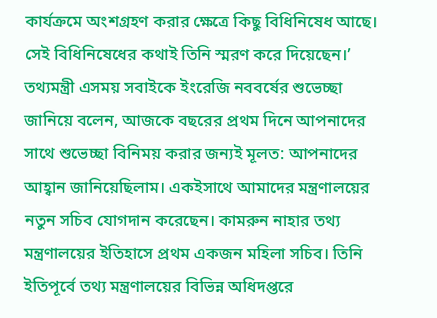কার্যক্রমে অংশগ্রহণ করার ক্ষেত্রে কিছু বিধিনিষেধ আছে। সেই বিধিনিষেধের কথাই তিনি স্মরণ করে দিয়েছেন।’
তথ্যমন্ত্রী এসময় সবাইকে ইংরেজি নববর্ষের শুভেচ্ছা জানিয়ে বলেন, আজকে বছরের প্রথম দিনে আপনাদের সাথে শুভেচ্ছা বিনিময় করার জন্যই মূলত: আপনাদের আহ্বান জানিয়েছিলাম। একইসাথে আমাদের মন্ত্রণালয়ের নতুন সচিব যোগদান করেছেন। কামরুন নাহার তথ্য মন্ত্রণালয়ের ইতিহাসে প্রথম একজন মহিলা সচিব। তিনি ইতিপূর্বে তথ্য মন্ত্রণালয়ের বিভিন্ন অধিদপ্তরে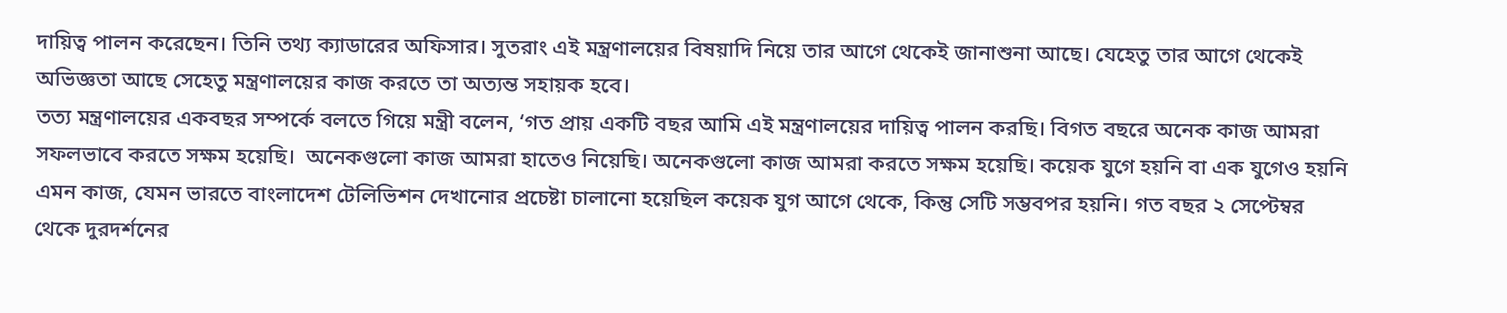দায়িত্ব পালন করেছেন। তিনি তথ্য ক্যাডারের অফিসার। সুতরাং এই মন্ত্রণালয়ের বিষয়াদি নিয়ে তার আগে থেকেই জানাশুনা আছে। যেহেতু তার আগে থেকেই অভিজ্ঞতা আছে সেহেতু মন্ত্রণালয়ের কাজ করতে তা অত্যন্ত সহায়ক হবে।
তত্য মন্ত্রণালয়ের একবছর সম্পর্কে বলতে গিয়ে মন্ত্রী বলেন, ‘গত প্রায় একটি বছর আমি এই মন্ত্রণালয়ের দায়িত্ব পালন করছি। বিগত বছরে অনেক কাজ আমরা সফলভাবে করতে সক্ষম হয়েছি।  অনেকগুলো কাজ আমরা হাতেও নিয়েছি। অনেকগুলো কাজ আমরা করতে সক্ষম হয়েছি। কয়েক যুগে হয়নি বা এক যুগেও হয়নি এমন কাজ, যেমন ভারতে বাংলাদেশ টেলিভিশন দেখানোর প্রচেষ্টা চালানো হয়েছিল কয়েক যুগ আগে থেকে, কিন্তু সেটি সম্ভবপর হয়নি। গত বছর ২ সেপ্টেম্বর থেকে দুরদর্শনের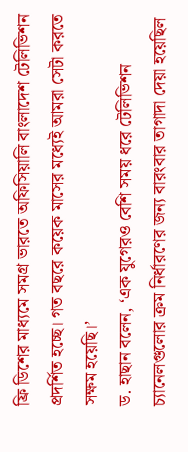ফ্রি ডিশের মাধ্যমে সমগ্র ভারতে অফিসিয়ালি বাংলাদেশ টেলিভিশন প্রদর্শিত হচ্ছে। গত বছরে কয়েক মাসের মধ্যেই আমরা সেটা করতে সক্ষম হয়েছি।’
ড. হাছান বলেন, ‘এক যুগেরও বেশি সময় ধরে টেলিভিশন চ্যানেলগুলোর ক্রম নির্ধারণের জন্য বারংবার তাগাদা দেয়া হয়েছিল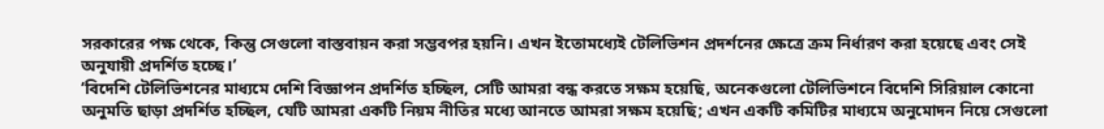সরকারের পক্ষ থেকে, কিন্তু সেগুলো বাস্তবায়ন করা সম্ভবপর হয়নি। এখন ইতোমধ্যেই টেলিভিশন প্রদর্শনের ক্ষেত্রে ক্রম নির্ধারণ করা হয়েছে এবং সেই অনুযায়ী প্রদর্শিত হচ্ছে।’
‘বিদেশি টেলিভিশনের মাধ্যমে দেশি বিজ্ঞাপন প্রদর্শিত হচ্ছিল, সেটি আমরা বন্ধ করতে সক্ষম হয়েছি, অনেকগুলো টেলিভিশনে বিদেশি সিরিয়াল কোনো অনুমতি ছাড়া প্রদর্শিত হচ্ছিল, যেটি আমরা একটি নিয়ম নীতির মধ্যে আনতে আমরা সক্ষম হয়েছি; এখন একটি কমিটির মাধ্যমে অনুমোদন নিয়ে সেগুলো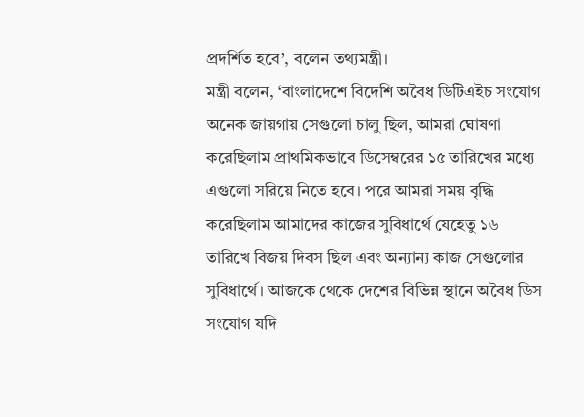প্রদর্শিত হবে’, বলেন তথ্যমন্ত্রী।
মন্ত্রী বলেন, ‘বাংলাদেশে বিদেশি অবৈধ ডিটিএইচ সংযোগ অনেক জায়গায় সেগুলো চালু ছিল, আমরা ঘোষণা করেছিলাম প্রাথমিকভাবে ডিসেম্বরের ১৫ তারিখের মধ্যে এগুলো সরিয়ে নিতে হবে। পরে আমরা সময় বৃদ্ধি করেছিলাম আমাদের কাজের সুবিধার্থে যেহেতু ১৬ তারিখে বিজয় দিবস ছিল এবং অন্যান্য কাজ সেগুলোর সুবিধার্থে। আজকে থেকে দেশের বিভিন্ন স্থানে অবৈধ ডিস সংযোগ যদি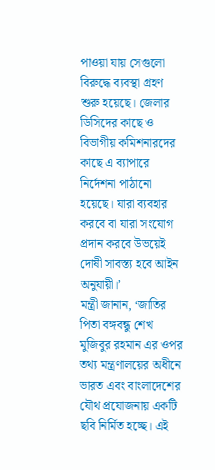পাওয়া যায় সেগুলো বিরুদ্ধে ব্যবস্থা গ্রহণ শুরু হয়েছে। জেলার ডিসিদের কাছে ও বিভাগীয় কমিশনারদের কাছে এ ব্যাপারে নির্দেশনা পাঠানো হয়েছে। যারা ব্যবহার করবে বা যারা সংযোগ প্রদান করবে উভয়েই দোষী সাবস্ত্য হবে আইন অনুযায়ী।’
মন্ত্রী জানান, ‘জাতির পিতা বঙ্গবন্ধু শেখ মুজিবুর রহমান এর ওপর তথ্য মন্ত্রণালয়ের অধীনে ভারত এবং বাংলাদেশের যৌথ প্রযোজনায় একটি ছবি নির্মিত হচ্ছে। এই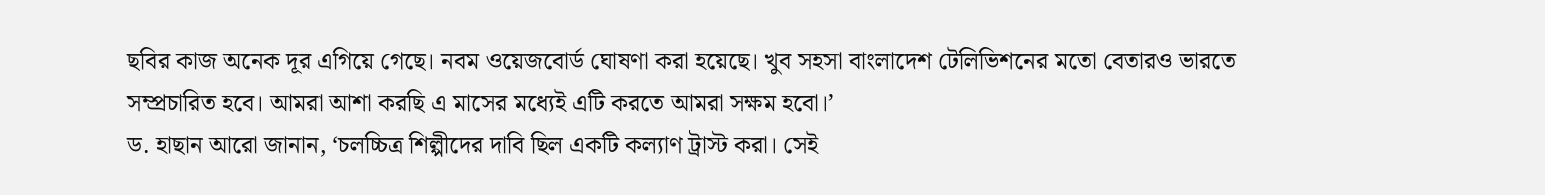ছবির কাজ অনেক দূর এগিয়ে গেছে। নবম ওয়েজবোর্ড ঘোষণা করা হয়েছে। খুব সহসা বাংলাদেশ টেলিভিশনের মতো বেতারও ভারতে সম্প্রচারিত হবে। আমরা আশা করছি এ মাসের মধ্যেই এটি করতে আমরা সক্ষম হবো।’
ড. হাছান আরো জানান, ‘চলচ্চিত্র শিল্পীদের দাবি ছিল একটি কল্যাণ ট্রাস্ট করা। সেই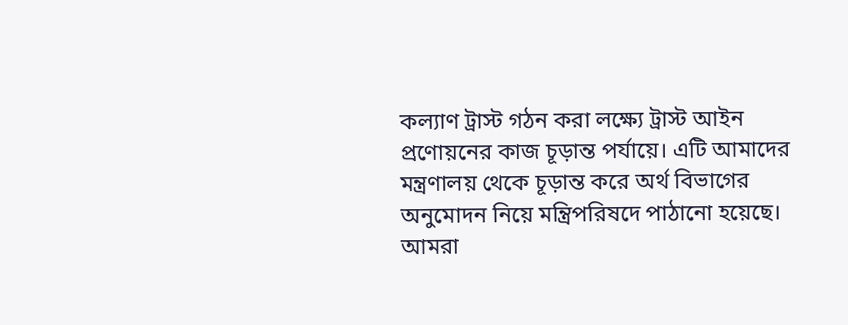কল্যাণ ট্রাস্ট গঠন করা লক্ষ্যে ট্রাস্ট আইন প্রণোয়নের কাজ চূড়ান্ত পর্যায়ে। এটি আমাদের মন্ত্রণালয় থেকে চূড়ান্ত করে অর্থ বিভাগের অনুমোদন নিয়ে মন্ত্রিপরিষদে পাঠানো হয়েছে। আমরা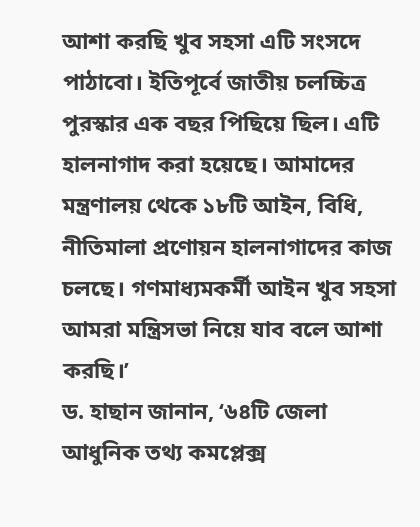আশা করছি খুব সহসা এটি সংসদে পাঠাবো। ইতিপূর্বে জাতীয় চলচ্চিত্র পুরস্কার এক বছর পিছিয়ে ছিল। এটি হালনাগাদ করা হয়েছে। আমাদের মন্ত্রণালয় থেকে ১৮টি আইন, বিধি, নীতিমালা প্রণোয়ন হালনাগাদের কাজ চলছে। গণমাধ্যমকর্মী আইন খুব সহসা আমরা মন্ত্রিসভা নিয়ে যাব বলে আশা করছি।’
ড. হাছান জানান, ‘৬৪টি জেলা আধুনিক তথ্য কমপ্লেক্স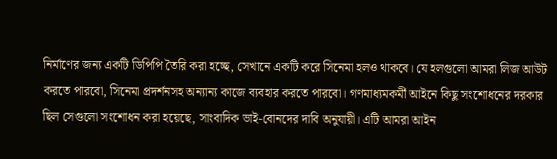নির্মাণের জন্য একটি ডিপিপি তৈরি করা হচ্ছে, সেখানে একটি করে সিনেমা হলও থাকবে। যে হলগুলো আমরা লিজ আউট করতে পারবো, সিনেমা প্রদর্শনসহ অন্যান্য কাজে ব্যবহার করতে পারবো। গণমাধ্যমকর্মী আইনে কিছু সংশোধনের দরকার ছিল সেগুলো সংশোধন করা হয়েছে, সাংবাদিক ভাই-বোনদের দাবি অনুযায়ী। এটি আমরা আইন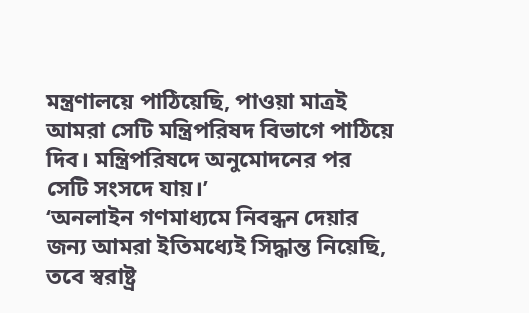মন্ত্রণালয়ে পাঠিয়েছি, পাওয়া মাত্রই আমরা সেটি মন্ত্রিপরিষদ বিভাগে পাঠিয়ে দিব। মন্ত্রিপরিষদে অনুমোদনের পর সেটি সংসদে যায়।’
‘অনলাইন গণমাধ্যমে নিবন্ধন দেয়ার জন্য আমরা ইতিমধ্যেই সিদ্ধান্ত নিয়েছি, তবে স্বরাষ্ট্র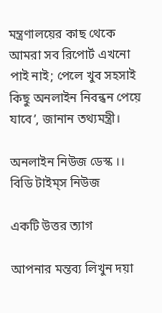মন্ত্রণালয়ের কাছ থেকে আমরা সব রিপোর্ট এখনো পাই নাই; পেলে খুব সহসাই কিছু অনলাইন নিবন্ধন পেয়ে যাবে’, জানান তথ্যমন্ত্রী।

অনলাইন নিউজ ডেস্ক ।। বিডি টাইম্‌স নিউজ

একটি উত্তর ত্যাগ

আপনার মন্তব্য লিখুন দয়া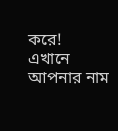করে!
এখানে আপনার নাম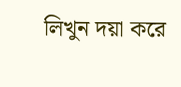লিখুন দয়া করে